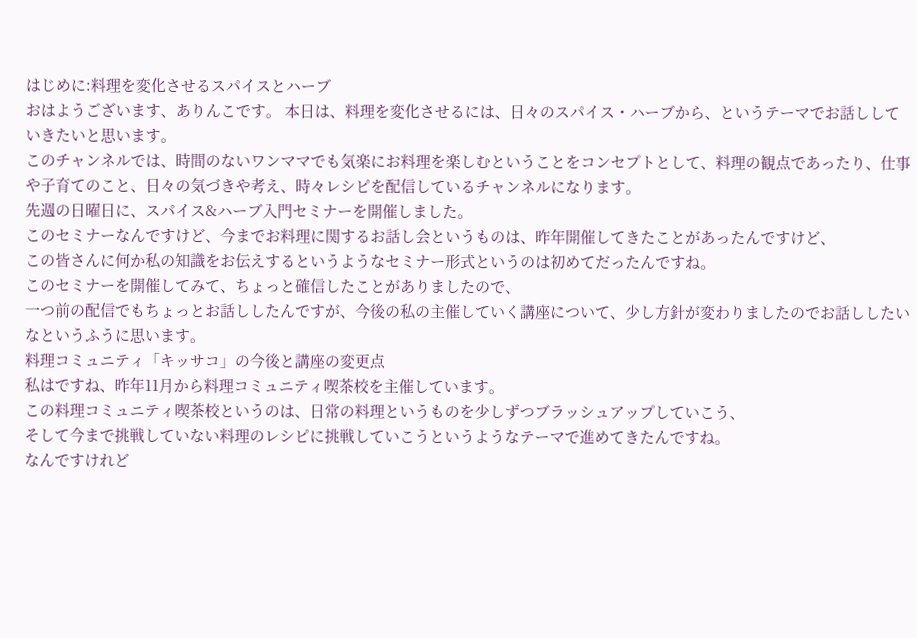はじめに:料理を変化させるスパイスとハーブ
おはようございます、ありんこです。 本日は、料理を変化させるには、日々のスパイス・ハーブから、というテーマでお話ししていきたいと思います。
このチャンネルでは、時間のないワンママでも気楽にお料理を楽しむということをコンセプトとして、料理の観点であったり、仕事や子育てのこと、日々の気づきや考え、時々レシピを配信しているチャンネルになります。
先週の日曜日に、スパイス&ハーブ入門セミナーを開催しました。
このセミナーなんですけど、今までお料理に関するお話し会というものは、昨年開催してきたことがあったんですけど、
この皆さんに何か私の知識をお伝えするというようなセミナー形式というのは初めてだったんですね。
このセミナーを開催してみて、ちょっと確信したことがありましたので、
一つ前の配信でもちょっとお話ししたんですが、今後の私の主催していく講座について、少し方針が変わりましたのでお話ししたいなというふうに思います。
料理コミュニティ「キッサコ」の今後と講座の変更点
私はですね、昨年11月から料理コミュニティ喫茶校を主催しています。
この料理コミュニティ喫茶校というのは、日常の料理というものを少しずつブラッシュアップしていこう、
そして今まで挑戦していない料理のレシピに挑戦していこうというようなテーマで進めてきたんですね。
なんですけれど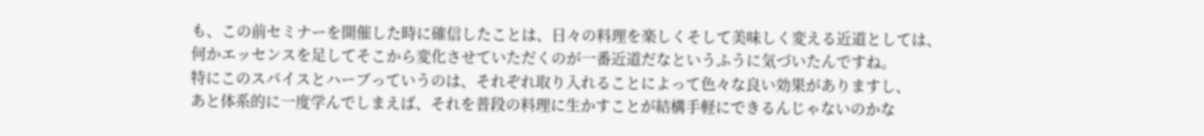も、この前セミナーを開催した時に確信したことは、日々の料理を楽しくそして美味しく変える近道としては、
何かエッセンスを足してそこから変化させていただくのが一番近道だなというふうに気づいたんですね。
特にこのスパイスとハーブっていうのは、それぞれ取り入れることによって色々な良い効果がありますし、
あと体系的に一度学んでしまえば、それを普段の料理に生かすことが結構手軽にできるんじゃないのかな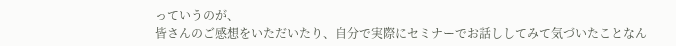っていうのが、
皆さんのご感想をいただいたり、自分で実際にセミナーでお話ししてみて気づいたことなん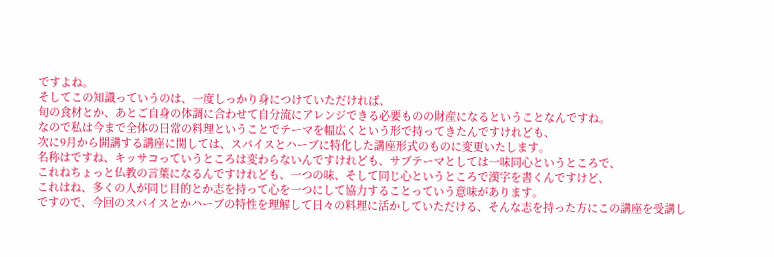ですよね。
そしてこの知識っていうのは、一度しっかり身につけていただければ、
旬の食材とか、あとご自身の体調に合わせて自分流にアレンジできる必要ものの財産になるということなんですね。
なので私は今まで全体の日常の料理ということでテーマを幅広くという形で持ってきたんですけれども、
次に9月から開講する講座に関しては、スパイスとハーブに特化した講座形式のものに変更いたします。
名称はですね、キッサコっていうところは変わらないんですけれども、サブテーマとしては一味同心というところで、
これねちょっと仏教の言葉になるんですけれども、一つの味、そして同じ心というところで漢字を書くんですけど、
これはね、多くの人が同じ目的とか志を持って心を一つにして協力することっていう意味があります。
ですので、今回のスパイスとかハーブの特性を理解して日々の料理に活かしていただける、そんな志を持った方にこの講座を受講し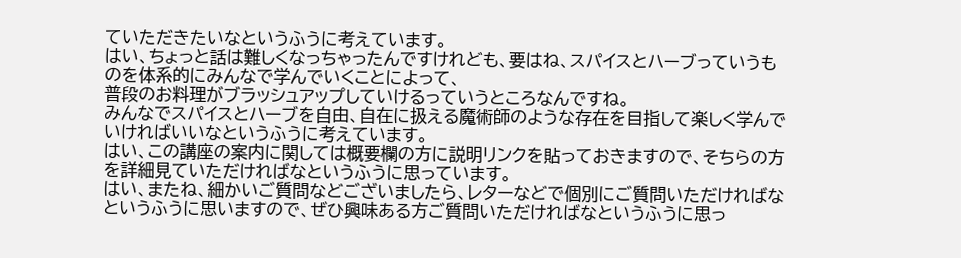ていただきたいなというふうに考えています。
はい、ちょっと話は難しくなっちゃったんですけれども、要はね、スパイスとハーブっていうものを体系的にみんなで学んでいくことによって、
普段のお料理がブラッシュアップしていけるっていうところなんですね。
みんなでスパイスとハーブを自由、自在に扱える魔術師のような存在を目指して楽しく学んでいければいいなというふうに考えています。
はい、この講座の案内に関しては概要欄の方に説明リンクを貼っておきますので、そちらの方を詳細見ていただければなというふうに思っています。
はい、またね、細かいご質問などございましたら、レターなどで個別にご質問いただければなというふうに思いますので、ぜひ興味ある方ご質問いただければなというふうに思っ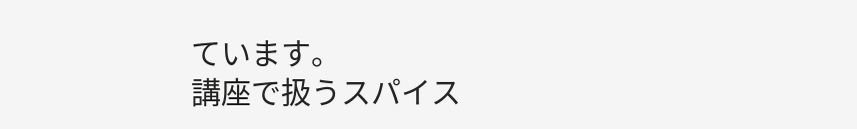ています。
講座で扱うスパイス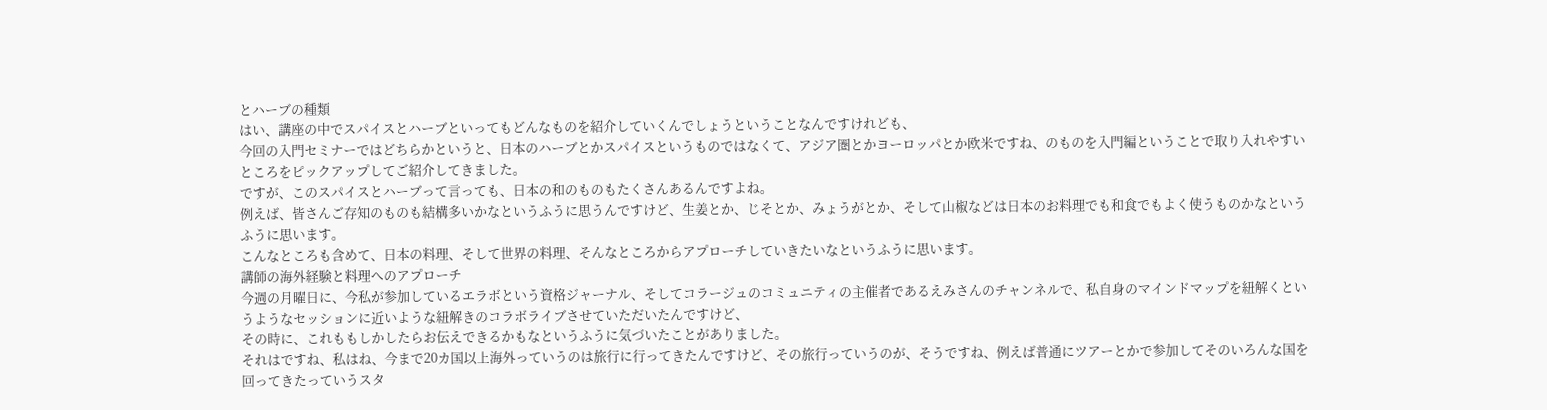とハーブの種類
はい、講座の中でスパイスとハーブといってもどんなものを紹介していくんでしょうということなんですけれども、
今回の入門セミナーではどちらかというと、日本のハーブとかスパイスというものではなくて、アジア圏とかヨーロッパとか欧米ですね、のものを入門編ということで取り入れやすいところをピックアップしてご紹介してきました。
ですが、このスパイスとハーブって言っても、日本の和のものもたくさんあるんですよね。
例えば、皆さんご存知のものも結構多いかなというふうに思うんですけど、生姜とか、じそとか、みょうがとか、そして山椒などは日本のお料理でも和食でもよく使うものかなというふうに思います。
こんなところも含めて、日本の料理、そして世界の料理、そんなところからアプローチしていきたいなというふうに思います。
講師の海外経験と料理へのアプローチ
今週の月曜日に、今私が参加しているエラボという資格ジャーナル、そしてコラージュのコミュニティの主催者であるえみさんのチャンネルで、私自身のマインドマップを紐解くというようなセッションに近いような紐解きのコラボライブさせていただいたんですけど、
その時に、これももしかしたらお伝えできるかもなというふうに気づいたことがありました。
それはですね、私はね、今まで20カ国以上海外っていうのは旅行に行ってきたんですけど、その旅行っていうのが、そうですね、例えば普通にツアーとかで参加してそのいろんな国を回ってきたっていうスタ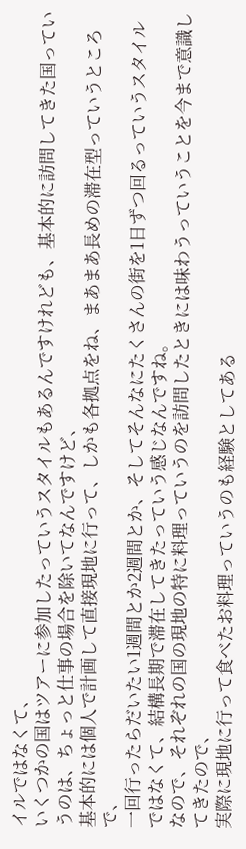イルではなくて、
いくつかの国はツアーに参加したっていうスタイルもあるんですけれども、基本的に訪問してきた国っていうのは、ちょっと仕事の場合を除いてなんですけど、
基本的には個人で計画して直接現地に行って、しかも各拠点をね、まあまあ長めの滞在型っていうところで、
一回行ったらだいたい1週間とか2週間とか、そしてそんなにたくさんの街を1日ずつ回るっていうスタイルではなくて、結構長期で滞在してきたっていう感じなんですね。
なので、それぞれの国の現地の特に料理っていうのを訪問したときには味わうっていうことを今まで意識してきたので、
実際に現地に行って食べたお料理っていうのも経験としてある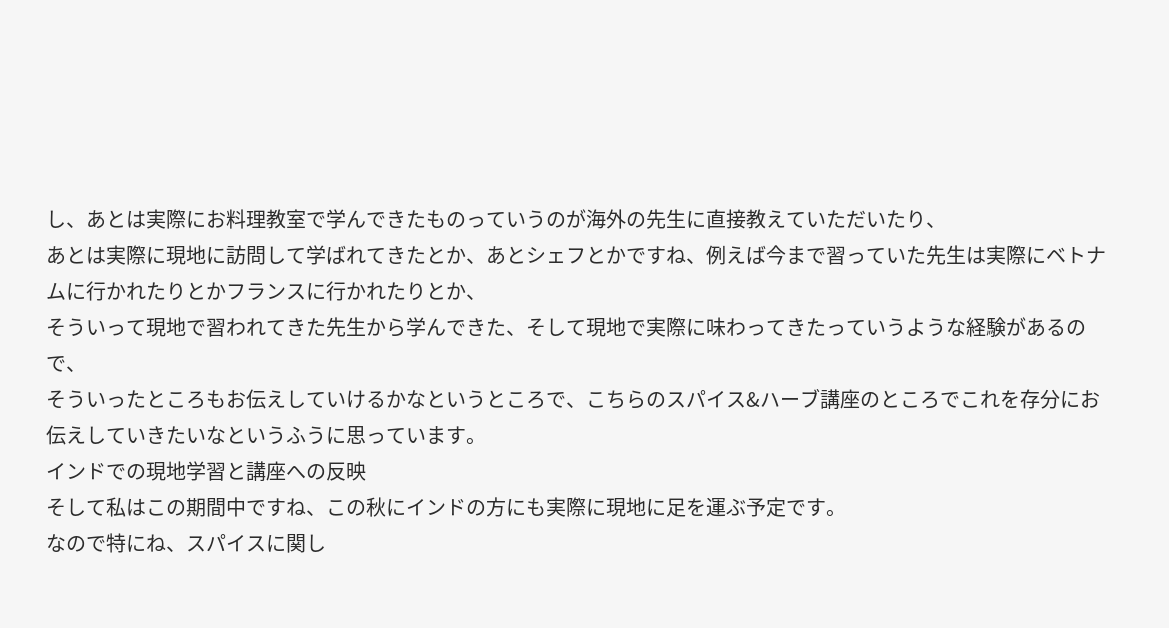し、あとは実際にお料理教室で学んできたものっていうのが海外の先生に直接教えていただいたり、
あとは実際に現地に訪問して学ばれてきたとか、あとシェフとかですね、例えば今まで習っていた先生は実際にベトナムに行かれたりとかフランスに行かれたりとか、
そういって現地で習われてきた先生から学んできた、そして現地で実際に味わってきたっていうような経験があるので、
そういったところもお伝えしていけるかなというところで、こちらのスパイス&ハーブ講座のところでこれを存分にお伝えしていきたいなというふうに思っています。
インドでの現地学習と講座への反映
そして私はこの期間中ですね、この秋にインドの方にも実際に現地に足を運ぶ予定です。
なので特にね、スパイスに関し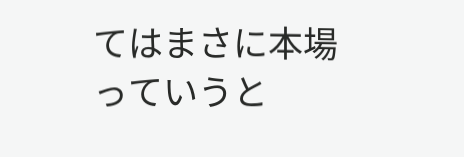てはまさに本場っていうと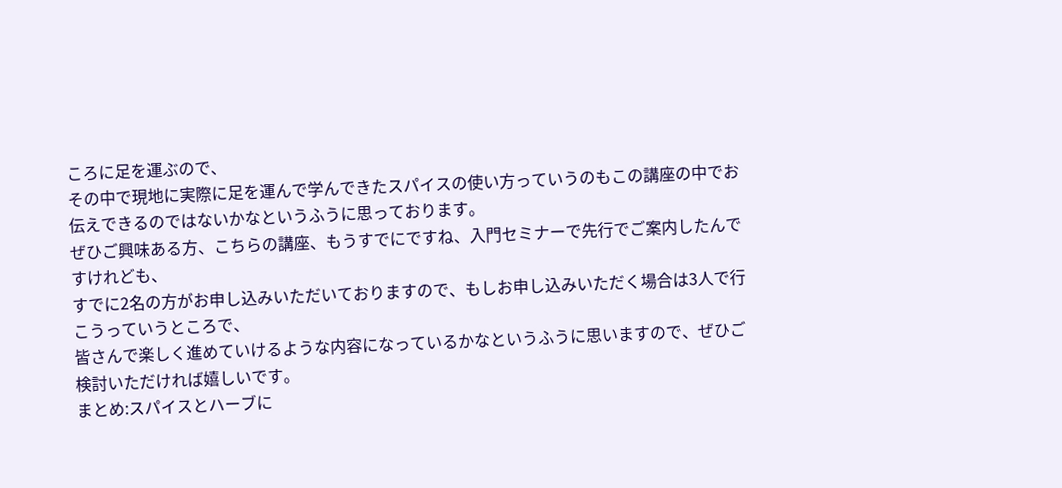ころに足を運ぶので、
その中で現地に実際に足を運んで学んできたスパイスの使い方っていうのもこの講座の中でお伝えできるのではないかなというふうに思っております。
ぜひご興味ある方、こちらの講座、もうすでにですね、入門セミナーで先行でご案内したんですけれども、
すでに2名の方がお申し込みいただいておりますので、もしお申し込みいただく場合は3人で行こうっていうところで、
皆さんで楽しく進めていけるような内容になっているかなというふうに思いますので、ぜひご検討いただければ嬉しいです。
まとめ:スパイスとハーブに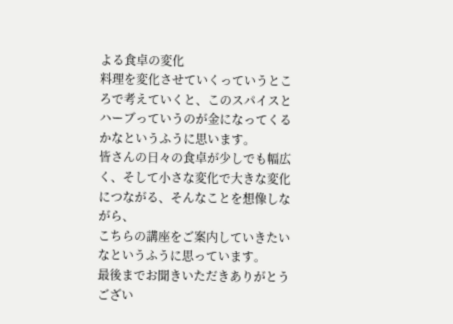よる食卓の変化
料理を変化させていくっていうところで考えていくと、このスパイスとハーブっていうのが金になってくるかなというふうに思います。
皆さんの日々の食卓が少しでも幅広く、そして小さな変化で大きな変化につながる、そんなことを想像しながら、
こちらの講座をご案内していきたいなというふうに思っています。
最後までお聞きいただきありがとうござい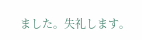ました。失礼します。